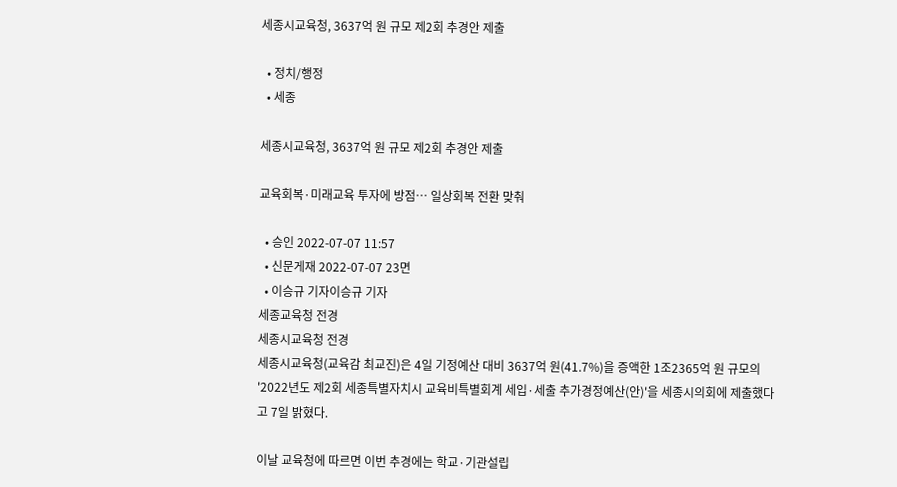세종시교육청, 3637억 원 규모 제2회 추경안 제출

  • 정치/행정
  • 세종

세종시교육청, 3637억 원 규모 제2회 추경안 제출

교육회복·미래교육 투자에 방점… 일상회복 전환 맞춰

  • 승인 2022-07-07 11:57
  • 신문게재 2022-07-07 23면
  • 이승규 기자이승규 기자
세종교육청 전경
세종시교육청 전경
세종시교육청(교육감 최교진)은 4일 기정예산 대비 3637억 원(41.7%)을 증액한 1조2365억 원 규모의 '2022년도 제2회 세종특별자치시 교육비특별회계 세입·세출 추가경정예산(안)'을 세종시의회에 제출했다고 7일 밝혔다.

이날 교육청에 따르면 이번 추경에는 학교·기관설립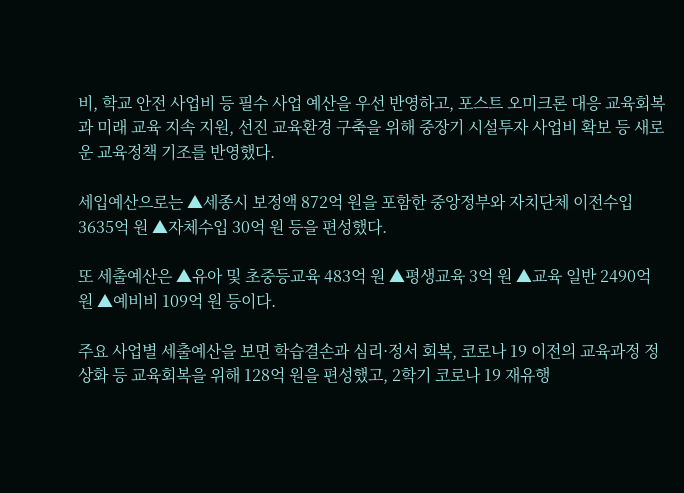비, 학교 안전 사업비 등 필수 사업 예산을 우선 반영하고, 포스트 오미크론 대응 교육회복과 미래 교육 지속 지원, 선진 교육환경 구축을 위해 중장기 시설투자 사업비 확보 등 새로운 교육정책 기조를 반영했다.

세입예산으로는 ▲세종시 보정액 872억 원을 포함한 중앙정부와 자치단체 이전수입 3635억 원 ▲자체수입 30억 원 등을 편성했다.

또 세출예산은 ▲유아 및 초중등교육 483억 원 ▲평생교육 3억 원 ▲교육 일반 2490억 원 ▲예비비 109억 원 등이다.

주요 사업별 세출예산을 보면 학습결손과 심리·정서 회복, 코로나 19 이전의 교육과정 정상화 등 교육회복을 위해 128억 원을 편성했고, 2학기 코로나 19 재유행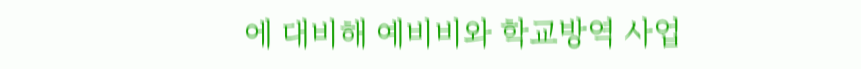에 대비해 예비비와 학교방역 사업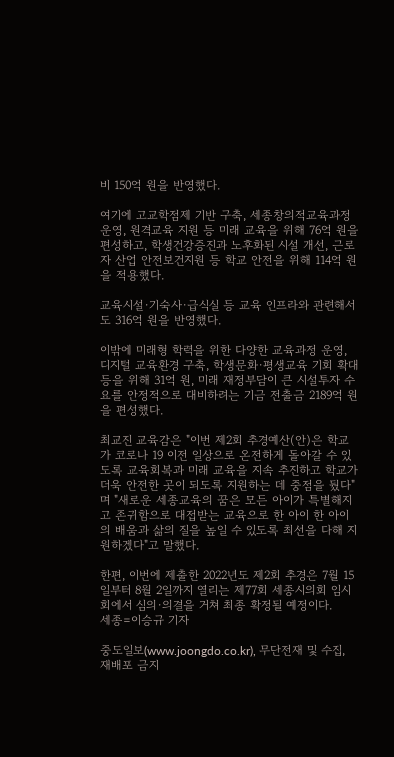비 150억 원을 반영했다.

여기에 고교학점제 기반 구축, 세종창의적교육과정운영, 원격교육 지원 등 미래 교육을 위해 76억 원을 편성하고, 학생건강증진과 노후화된 시설 개선, 근로자 산업 안전보건지원 등 학교 안전을 위해 114억 원을 적용했다.

교육시설·기숙사·급식실 등 교육 인프라와 관련해서도 316억 원을 반영했다.

이밖에 미래형 학력을 위한 다양한 교육과정 운영, 디지털 교육환경 구축, 학생문화·평생교육 기회 확대 등을 위해 31억 원, 미래 재정부담이 큰 시설투자 수요를 안정적으로 대비하려는 기금 전출금 2189억 원을 편성했다.

최교진 교육감은 "이번 제2회 추경예산(안)은 학교가 코로나 19 이전 일상으로 온전하게 돌아갈 수 있도록 교육회복과 미래 교육을 지속 추진하고 학교가 더욱 안전한 곳이 되도록 지원하는 데 중점을 뒀다"며 "새로운 세종교육의 꿈은 모든 아이가 특별해지고 존귀함으로 대접받는 교육으로 한 아이 한 아이의 배움과 삶의 질을 높일 수 있도록 최선을 다해 지원하겠다"고 말했다.

한편, 이번에 제출한 2022년도 제2회 추경은 7월 15일부터 8월 2일까지 열리는 제77회 세종시의회 임시회에서 심의·의결을 거쳐 최종 확정될 예정이다.
세종=이승규 기자

중도일보(www.joongdo.co.kr), 무단전재 및 수집, 재배포 금지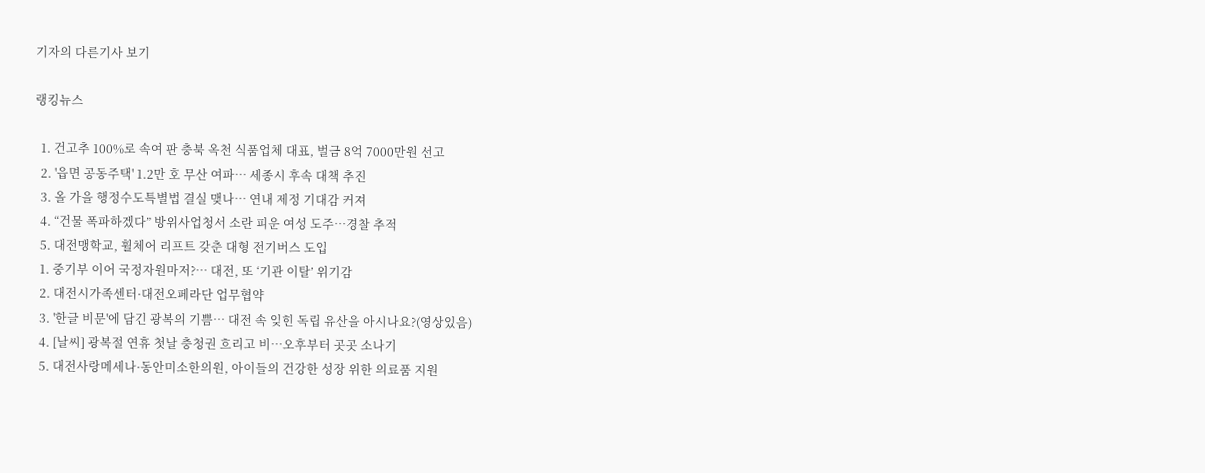기자의 다른기사 보기

랭킹뉴스

  1. 건고추 100%로 속여 판 충북 옥천 식품업체 대표, 벌금 8억 7000만원 선고
  2. '읍면 공동주택' 1.2만 호 무산 여파… 세종시 후속 대책 추진
  3. 올 가을 행정수도특별법 결실 맺나… 연내 제정 기대감 커져
  4. “건물 폭파하겠다” 방위사업청서 소란 피운 여성 도주…경찰 추적
  5. 대전맹학교, 휠체어 리프트 갖춘 대형 전기버스 도입
  1. 중기부 이어 국정자원마저?… 대전, 또 ‘기관 이탈’ 위기감
  2. 대전시가족센터·대전오페라단 업무협약
  3. '한글 비문'에 담긴 광복의 기쁨… 대전 속 잊힌 독립 유산을 아시나요?(영상있음)
  4. [날씨] 광복절 연휴 첫날 충청권 흐리고 비…오후부터 곳곳 소나기
  5. 대전사랑메세나·동안미소한의원, 아이들의 건강한 성장 위한 의료품 지원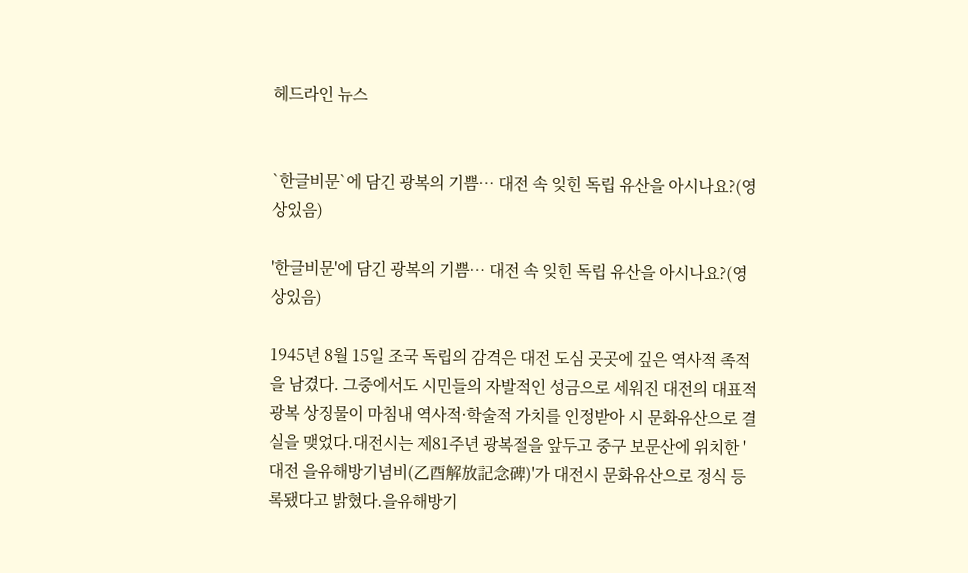헤드라인 뉴스


`한글비문`에 담긴 광복의 기쁨… 대전 속 잊힌 독립 유산을 아시나요?(영상있음)

'한글비문'에 담긴 광복의 기쁨… 대전 속 잊힌 독립 유산을 아시나요?(영상있음)

1945년 8월 15일 조국 독립의 감격은 대전 도심 곳곳에 깊은 역사적 족적을 남겼다. 그중에서도 시민들의 자발적인 성금으로 세워진 대전의 대표적 광복 상징물이 마침내 역사적·학술적 가치를 인정받아 시 문화유산으로 결실을 맺었다.대전시는 제81주년 광복절을 앞두고 중구 보문산에 위치한 '대전 을유해방기념비(乙酉解放記念碑)'가 대전시 문화유산으로 정식 등록됐다고 밝혔다.을유해방기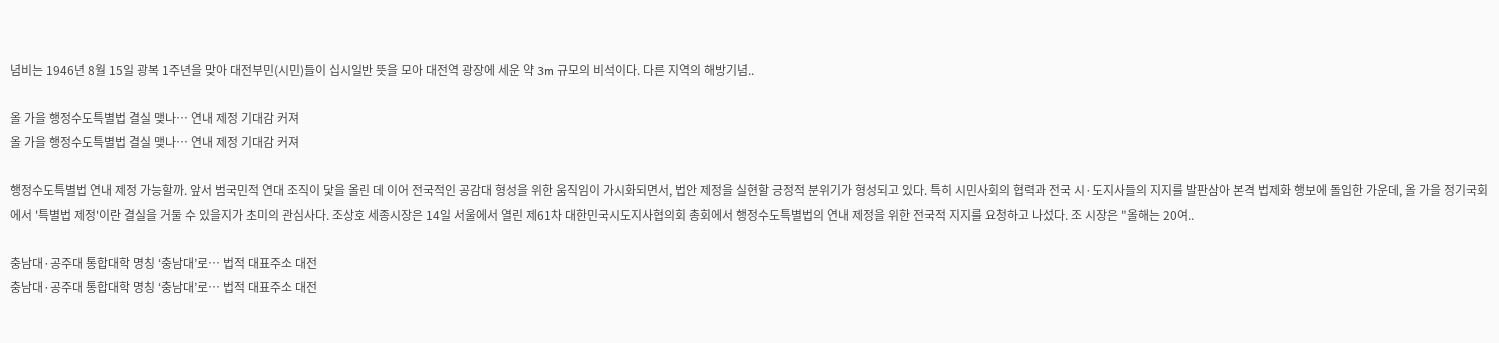념비는 1946년 8월 15일 광복 1주년을 맞아 대전부민(시민)들이 십시일반 뜻을 모아 대전역 광장에 세운 약 3m 규모의 비석이다. 다른 지역의 해방기념..

올 가을 행정수도특별법 결실 맺나… 연내 제정 기대감 커져
올 가을 행정수도특별법 결실 맺나… 연내 제정 기대감 커져

행정수도특별법 연내 제정 가능할까. 앞서 범국민적 연대 조직이 닻을 올린 데 이어 전국적인 공감대 형성을 위한 움직임이 가시화되면서, 법안 제정을 실현할 긍정적 분위기가 형성되고 있다. 특히 시민사회의 협력과 전국 시·도지사들의 지지를 발판삼아 본격 법제화 행보에 돌입한 가운데, 올 가을 정기국회에서 '특별법 제정'이란 결실을 거둘 수 있을지가 초미의 관심사다. 조상호 세종시장은 14일 서울에서 열린 제61차 대한민국시도지사협의회 총회에서 행정수도특별법의 연내 제정을 위한 전국적 지지를 요청하고 나섰다. 조 시장은 "올해는 20여..

충남대·공주대 통합대학 명칭 ‘충남대’로… 법적 대표주소 대전
충남대·공주대 통합대학 명칭 ‘충남대’로… 법적 대표주소 대전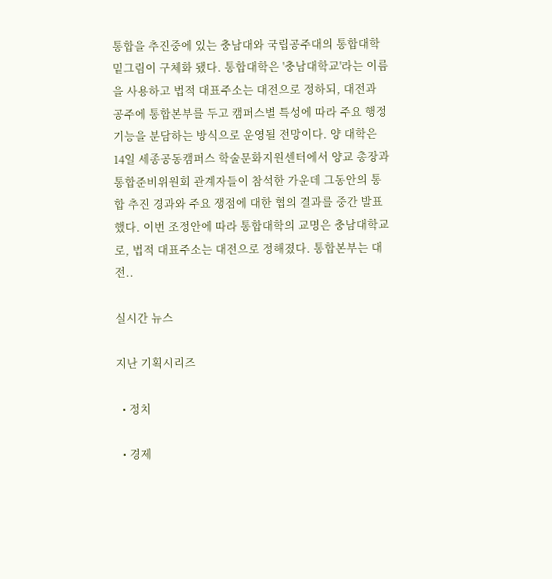통합을 추진중에 있는 충남대와 국립공주대의 통합대학 밑그림이 구체화 됐다. 통합대학은 '충남대학교'라는 이름을 사용하고 법적 대표주소는 대전으로 정하되, 대전과 공주에 통합본부를 두고 캠퍼스별 특성에 따라 주요 행정기능을 분담하는 방식으로 운영될 전망이다. 양 대학은 14일 세종공동캠퍼스 학술문화지원센터에서 양교 총장과 통합준비위원회 관계자들이 참석한 가운데 그동안의 통합 추진 경과와 주요 쟁점에 대한 협의 결과를 중간 발표했다. 이번 조정안에 따라 통합대학의 교명은 충남대학교로, 법적 대표주소는 대전으로 정해졌다. 통합본부는 대전..

실시간 뉴스

지난 기획시리즈

  • 정치

  • 경제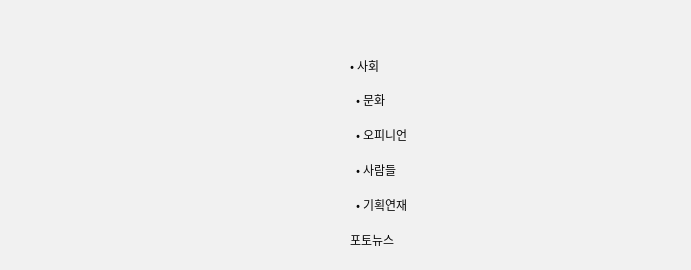• 사회

  • 문화

  • 오피니언

  • 사람들

  • 기획연재

포토뉴스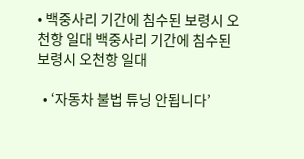• 백중사리 기간에 침수된 보령시 오천항 일대 백중사리 기간에 침수된 보령시 오천항 일대

  • ‘자동차 불법 튜닝 안됩니다’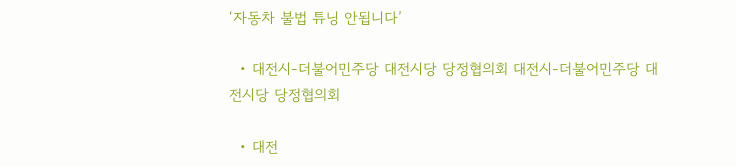‘자동차 불법 튜닝 안됩니다’

  • 대전시-더불어민주당 대전시당 당정협의회 대전시-더불어민주당 대전시당 당정협의회

  • 대전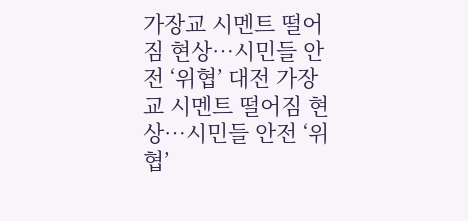가장교 시멘트 떨어짐 현상…시민들 안전 ‘위협’ 대전 가장교 시멘트 떨어짐 현상…시민들 안전 ‘위협’